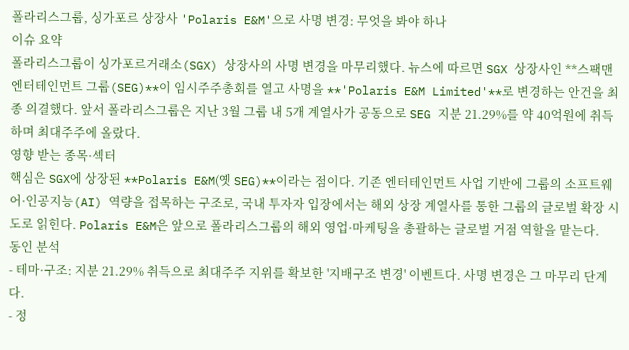폴라리스그룹, 싱가포르 상장사 'Polaris E&M'으로 사명 변경: 무엇을 봐야 하나
이슈 요약
폴라리스그룹이 싱가포르거래소(SGX) 상장사의 사명 변경을 마무리했다. 뉴스에 따르면 SGX 상장사인 **스팩맨 엔터테인먼트 그룹(SEG)**이 임시주주총회를 열고 사명을 **'Polaris E&M Limited'**로 변경하는 안건을 최종 의결했다. 앞서 폴라리스그룹은 지난 3월 그룹 내 5개 계열사가 공동으로 SEG 지분 21.29%를 약 40억원에 취득하며 최대주주에 올랐다.
영향 받는 종목·섹터
핵심은 SGX에 상장된 **Polaris E&M(옛 SEG)**이라는 점이다. 기존 엔터테인먼트 사업 기반에 그룹의 소프트웨어·인공지능(AI) 역량을 접목하는 구조로, 국내 투자자 입장에서는 해외 상장 계열사를 통한 그룹의 글로벌 확장 시도로 읽힌다. Polaris E&M은 앞으로 폴라리스그룹의 해외 영업·마케팅을 총괄하는 글로벌 거점 역할을 맡는다.
동인 분석
- 테마·구조: 지분 21.29% 취득으로 최대주주 지위를 확보한 '지배구조 변경' 이벤트다. 사명 변경은 그 마무리 단계다.
- 정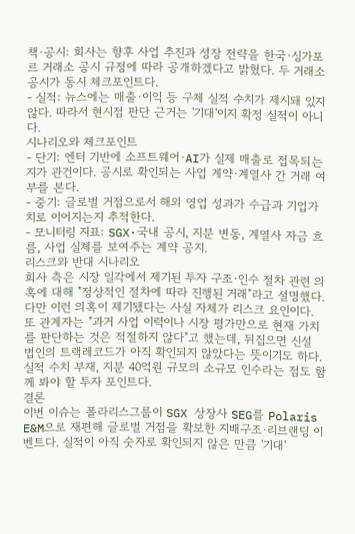책·공시: 회사는 향후 사업 추진과 성장 전략을 한국·싱가포르 거래소 공시 규정에 따라 공개하겠다고 밝혔다. 두 거래소 공시가 동시 체크포인트다.
- 실적: 뉴스에는 매출·이익 등 구체 실적 수치가 제시돼 있지 않다. 따라서 현시점 판단 근거는 '기대'이지 확정 실적이 아니다.
시나리오와 체크포인트
- 단기: 엔터 기반에 소프트웨어·AI가 실제 매출로 접목되는지가 관건이다. 공시로 확인되는 사업 계약·계열사 간 거래 여부를 본다.
- 중기: 글로벌 거점으로서 해외 영업 성과가 수급과 기업가치로 이어지는지 추적한다.
- 모니터링 지표: SGX·국내 공시, 지분 변동, 계열사 자금 흐름, 사업 실체를 보여주는 계약 공지.
리스크와 반대 시나리오
회사 측은 시장 일각에서 제기된 투자 구조·인수 절차 관련 의혹에 대해 "정상적인 절차에 따라 진행된 거래"라고 설명했다. 다만 이런 의혹이 제기됐다는 사실 자체가 리스크 요인이다. 또 관계자는 "과거 사업 이력이나 시장 평가만으로 현재 가치를 판단하는 것은 적절하지 않다"고 했는데, 뒤집으면 신설 법인의 트랙레코드가 아직 확인되지 않았다는 뜻이기도 하다. 실적 수치 부재, 지분 40억원 규모의 소규모 인수라는 점도 함께 봐야 할 투자 포인트다.
결론
이번 이슈는 폴라리스그룹이 SGX 상장사 SEG를 Polaris E&M으로 재편해 글로벌 거점을 확보한 지배구조·리브랜딩 이벤트다. 실적이 아직 숫자로 확인되지 않은 만큼 '기대'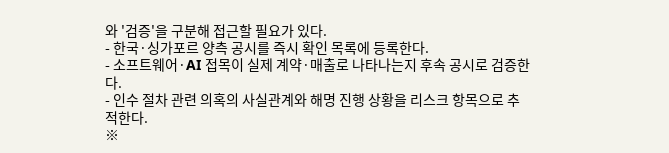와 '검증'을 구분해 접근할 필요가 있다.
- 한국·싱가포르 양측 공시를 즉시 확인 목록에 등록한다.
- 소프트웨어·AI 접목이 실제 계약·매출로 나타나는지 후속 공시로 검증한다.
- 인수 절차 관련 의혹의 사실관계와 해명 진행 상황을 리스크 항목으로 추적한다.
※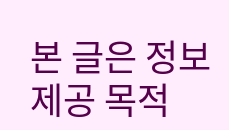본 글은 정보 제공 목적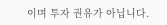이며 투자 권유가 아닙니다.